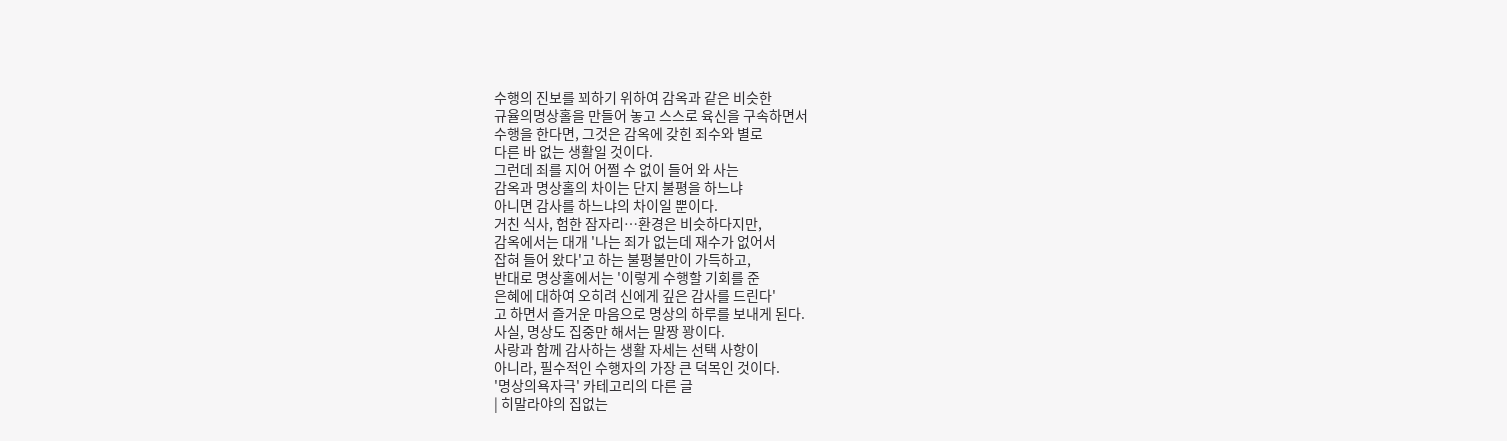수행의 진보를 꾀하기 위하여 감옥과 같은 비슷한
규율의명상홀을 만들어 놓고 스스로 육신을 구속하면서
수행을 한다면, 그것은 감옥에 갖힌 죄수와 별로
다른 바 없는 생활일 것이다.
그런데 죄를 지어 어쩔 수 없이 들어 와 사는
감옥과 명상홀의 차이는 단지 불평을 하느냐
아니면 감사를 하느냐의 차이일 뿐이다.
거친 식사, 험한 잠자리…환경은 비슷하다지만,
감옥에서는 대개 '나는 죄가 없는데 재수가 없어서
잡혀 들어 왔다'고 하는 불평불만이 가득하고,
반대로 명상홀에서는 '이렇게 수행할 기회를 준
은혜에 대하여 오히려 신에게 깊은 감사를 드린다'
고 하면서 즐거운 마음으로 명상의 하루를 보내게 된다.
사실, 명상도 집중만 해서는 말짱 꽝이다.
사랑과 함께 감사하는 생활 자세는 선택 사항이
아니라, 필수적인 수행자의 가장 큰 덕목인 것이다.
'명상의욕자극' 카테고리의 다른 글
| 히말라야의 집없는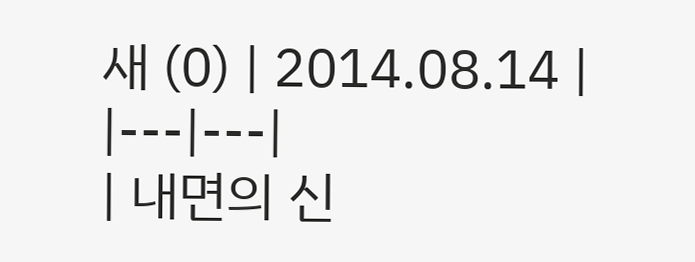새 (0) | 2014.08.14 |
|---|---|
| 내면의 신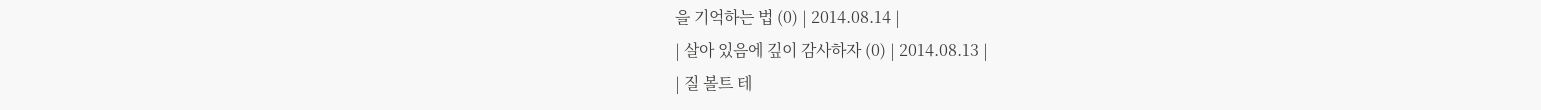을 기억하는 법 (0) | 2014.08.14 |
| 살아 있음에 깊이 감사하자 (0) | 2014.08.13 |
| 질 볼트 테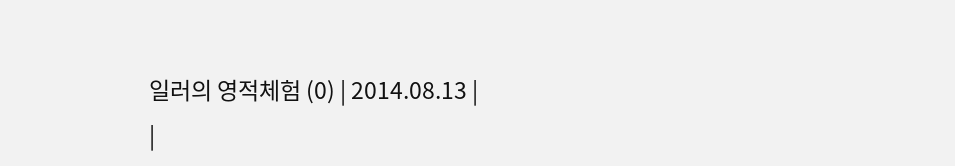일러의 영적체험 (0) | 2014.08.13 |
|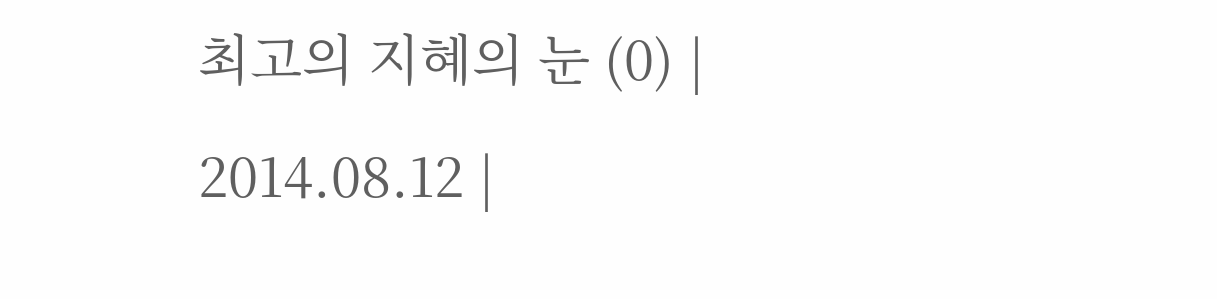최고의 지혜의 눈 (0) | 2014.08.12 |